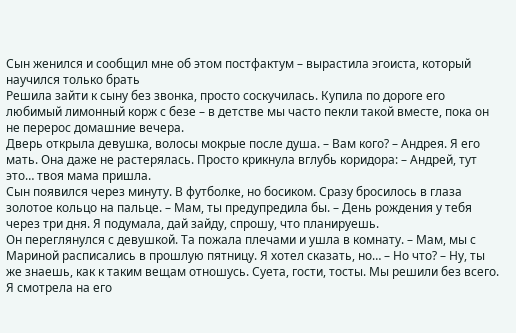Сын женился и сообщил мне об этом постфактум – вырастила эгоиста, который научился только брать
Решила зайти к сыну без звонка, просто соскучилась. Купила по дороге его любимый лимонный корж с безе – в детстве мы часто пекли такой вместе, пока он не перерос домашние вечера.
Дверь открыла девушка, волосы мокрые после душа. – Вам кого? – Андрея. Я его мать. Она даже не растерялась. Просто крикнула вглубь коридора: – Андрей, тут это… твоя мама пришла.
Сын появился через минуту. В футболке, но босиком. Сразу бросилось в глаза золотое кольцо на пальце. – Мам, ты предупредила бы. – День рождения у тебя через три дня. Я подумала, дай зайду, спрошу, что планируешь.
Он переглянулся с девушкой. Та пожала плечами и ушла в комнату. – Мам, мы с Мариной расписались в прошлую пятницу. Я хотел сказать, но… – Но что? – Ну, ты же знаешь, как к таким вещам отношусь. Суета, гости, тосты. Мы решили без всего.
Я смотрела на его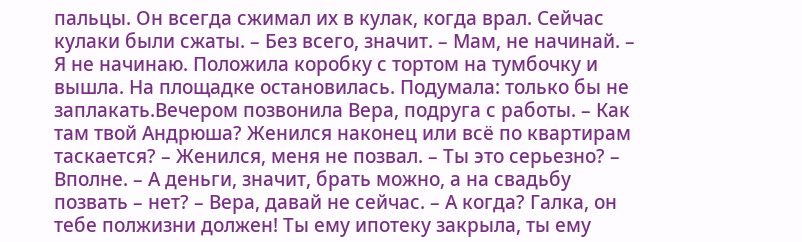пальцы. Он всегда сжимал их в кулак, когда врал. Сейчас кулаки были сжаты. – Без всего, значит. – Мам, не начинай. – Я не начинаю. Положила коробку с тортом на тумбочку и вышла. На площадке остановилась. Подумала: только бы не заплакать.Вечером позвонила Вера, подруга с работы. – Как там твой Андрюша? Женился наконец или всё по квартирам таскается? – Женился, меня не позвал. – Ты это серьезно? – Вполне. – А деньги, значит, брать можно, а на свадьбу позвать – нет? – Вера, давай не сейчас. – А когда? Галка, он тебе полжизни должен! Ты ему ипотеку закрыла, ты ему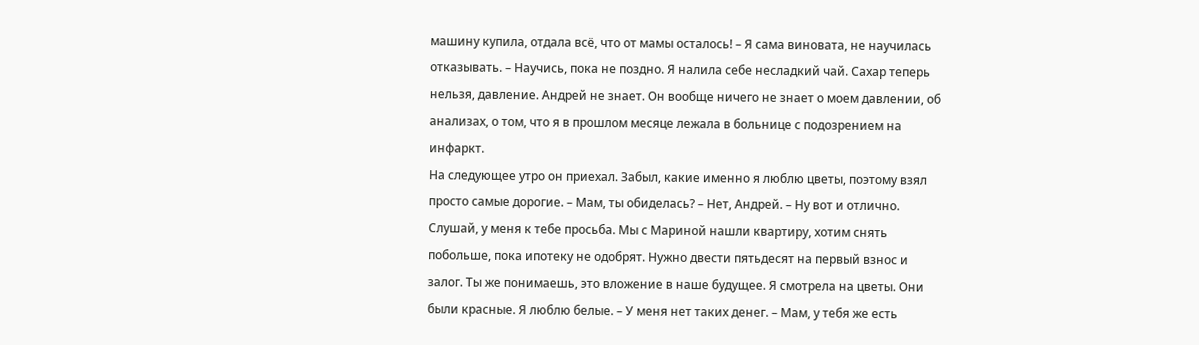машину купила, отдала всё, что от мамы осталось! – Я сама виновата, не научилась отказывать. – Научись, пока не поздно. Я налила себе несладкий чай. Сахар теперь нельзя, давление. Андрей не знает. Он вообще ничего не знает о моем давлении, об анализах, о том, что я в прошлом месяце лежала в больнице с подозрением на инфаркт.
На следующее утро он приехал. Забыл, какие именно я люблю цветы, поэтому взял просто самые дорогие. – Мам, ты обиделась? – Нет, Андрей. – Ну вот и отлично. Слушай, у меня к тебе просьба. Мы с Мариной нашли квартиру, хотим снять побольше, пока ипотеку не одобрят. Нужно двести пятьдесят на первый взнос и залог. Ты же понимаешь, это вложение в наше будущее. Я смотрела на цветы. Они были красные. Я люблю белые. – У меня нет таких денег. – Мам, у тебя же есть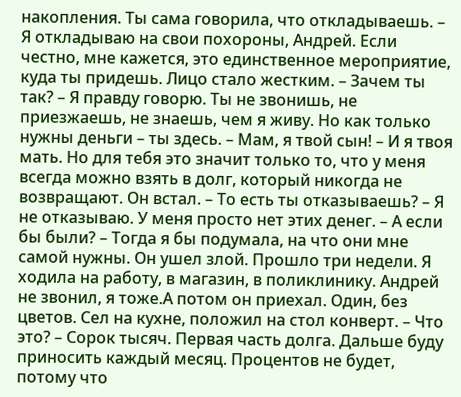накопления. Ты сама говорила, что откладываешь. – Я откладываю на свои похороны, Андрей. Если честно, мне кажется, это единственное мероприятие, куда ты придешь. Лицо стало жестким. – Зачем ты так? – Я правду говорю. Ты не звонишь, не приезжаешь, не знаешь, чем я живу. Но как только нужны деньги – ты здесь. – Мам, я твой сын! – И я твоя мать. Но для тебя это значит только то, что у меня всегда можно взять в долг, который никогда не возвращают. Он встал. – То есть ты отказываешь? – Я не отказываю. У меня просто нет этих денег. – А если бы были? – Тогда я бы подумала, на что они мне самой нужны. Он ушел злой. Прошло три недели. Я ходила на работу, в магазин, в поликлинику. Андрей не звонил, я тоже.А потом он приехал. Один, без цветов. Сел на кухне, положил на стол конверт. – Что это? – Сорок тысяч. Первая часть долга. Дальше буду приносить каждый месяц. Процентов не будет, потому что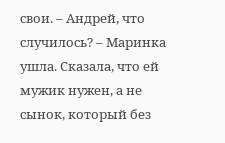свои. – Андрей, что случилось? – Маринка ушла. Сказала, что ей мужик нужен, а не сынок, который без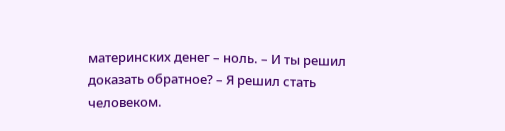материнских денег – ноль. – И ты решил доказать обратное? – Я решил стать человеком.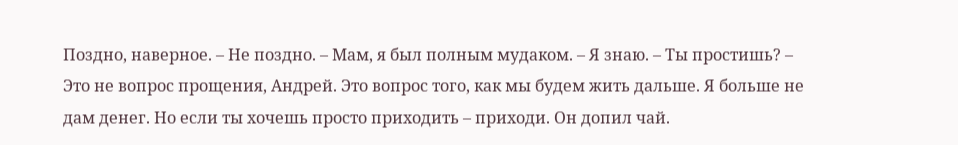Поздно, наверное. – Не поздно. – Мам, я был полным мудаком. – Я знаю. – Ты простишь? – Это не вопрос прощения, Андрей. Это вопрос того, как мы будем жить дальше. Я больше не дам денег. Но если ты хочешь просто приходить – приходи. Он допил чай.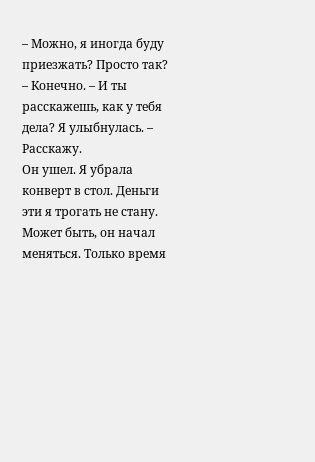– Можно, я иногда буду приезжать? Просто так? – Конечно. – И ты расскажешь, как у тебя дела? Я улыбнулась. – Расскажу.
Он ушел. Я убрала конверт в стол. Деньги эти я трогать не стану. Может быть, он начал меняться. Только время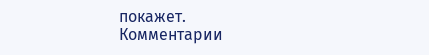покажет.
Комментарии